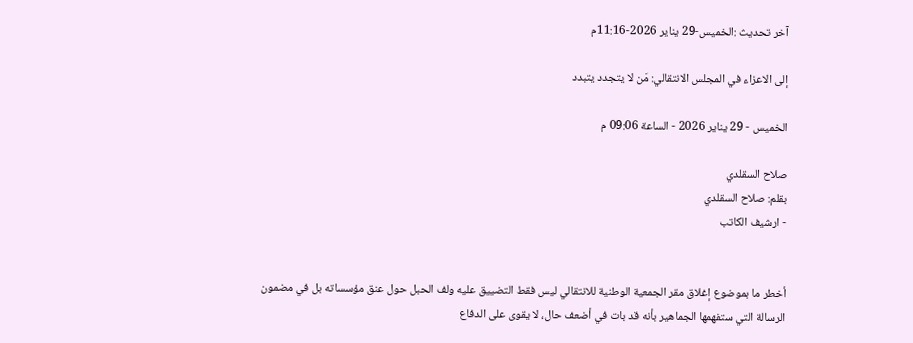آخر تحديث :الخميس-29 يناير 2026-11:16م

إلى الاعزاء في المجلس الانتقالي: مَن لا يتجدد يتبدد

الخميس - 29 يناير 2026 - الساعة 09:06 م

صلاح السقلدي
بقلم: صلاح السقلدي
- ارشيف الكاتب


أخطر ما بموضوع إغلاق مقر الجمعية الوطنية للانتقالي ليس فقط التضييق عليه ولف الحبل حول عنق مؤسساته بل في مضمون الرسالة التي ستفهمها الجماهير بأنه قد بات في أضعف حال، لا يقوى على الدفاع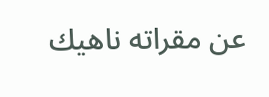عن مقراته ناهيك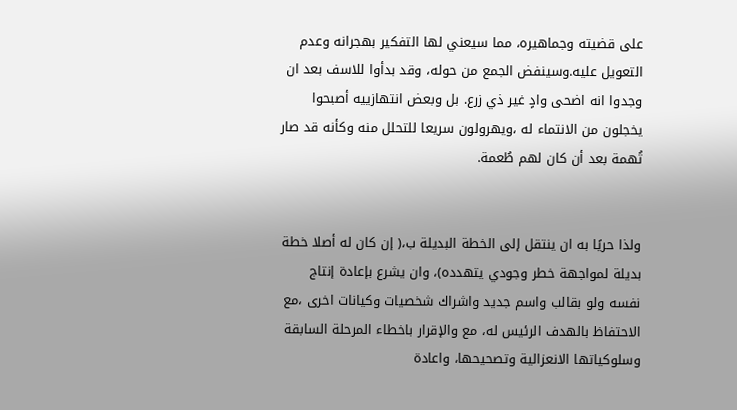على قضيته وجماهيره، مما سيعني لها التفكير بهجرانه وعدم التعويل عليه.وسينفض الجمع من حوله، وقد بدأوا للاسف بعد ان وجدوا انه اضحى وادٍ غير ذي زرع. بل وبعض انتهازييه أصبحوا يخجلون من الانتماء له ،ويهرولون سريعا للتحلل منه وكأنه قد صار تُهمة بعد أن كان لهم طُعمة.


ولذا حريًا به ان ينتقل إلى الخطة البديلة ب،( إن كان له أصلا خطة بديلة لمواجهة خطر وجودي يتهدده)، وان يشرع بإعادة إنتاج نفسه ولو بقالب واسم جديد واشراك شخصيات وكيانات اخرى ،مع الاحتفاظ بالهدف الرئيس له، مع والإقرار باخطاء المرحلة السابقة وسلوكياتها الانعزالية وتصحيحها، واعادة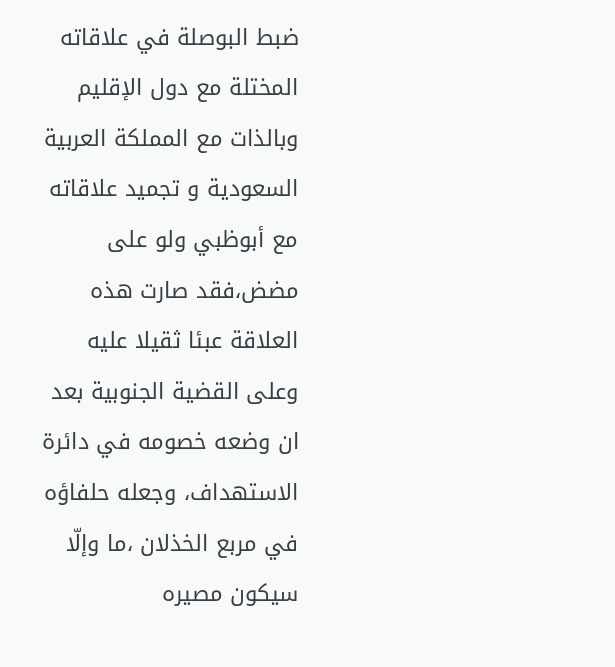ضبط البوصلة في علاقاته المختلة مع دول الإقليم وبالذات مع المملكة العربية السعودية و تجميد علاقاته مع أبوظبي ولو على مضض،فقد صارت هذه العلاقة عبئا ثقيلا عليه وعلى القضية الجنوبية بعد ان وضعه خصومه في دائرة الاستهداف، وجعله حلفاؤه في مربع الخذلان ،ما وإلّا سيكون مصيره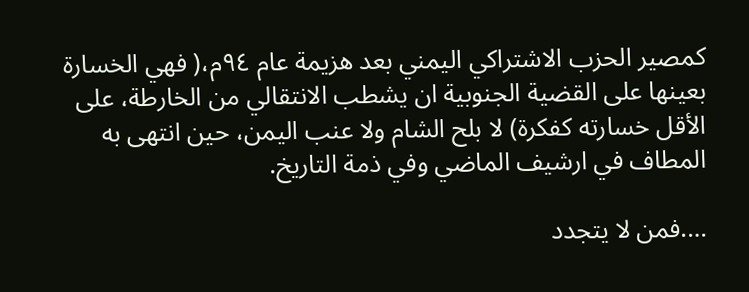كمصير الحزب الاشتراكي اليمني بعد هزيمة عام ٩٤م،( فهي الخسارة بعينها على القضية الجنوبية ان يشطب الانتقالي من الخارطة، على الأقل خسارته كفكرة) لا بلح الشام ولا عنب اليمن، حين انتهى به المطاف في ارشيف الماضي وفي ذمة التاريخ.

….فمن لا يتجدد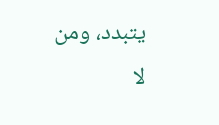يتبدد، ومن لا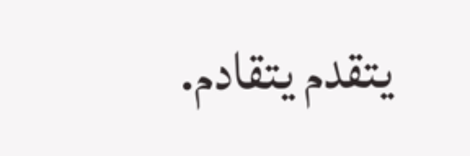يتقدم يتقادم.